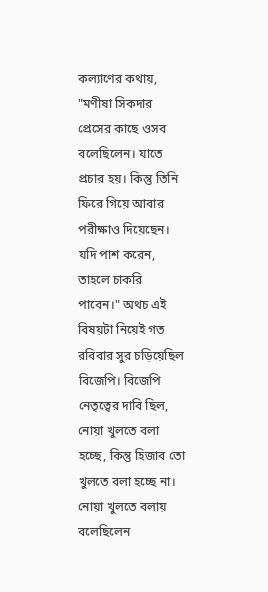কল্যাণের কথায়, "মণীষা সিকদার প্রেসের কাছে ওসব বলেছিলেন। যাতে প্রচার হয়। কিন্তু তিনি ফিরে গিয়ে আবার পরীক্ষাও দিয়েছেন। যদি পাশ করেন, তাহলে চাকরি পাবেন।" অথচ এই বিষয়টা নিয়েই গত রবিবার সুর চড়িয়েছিল বিজেপি। বিজেপি নেতৃত্বের দাবি ছিল, নোয়া খুলতে বলা হচ্ছে, কিন্তু হিজাব তো খুলতে বলা হচ্ছে না।
নোয়া খুলতে বলায় বলেছিলেন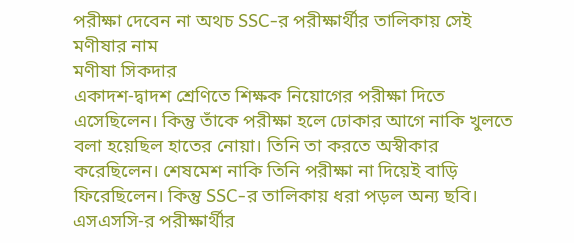পরীক্ষা দেবেন না অথচ SSC-র পরীক্ষার্থীর তালিকায় সেই মণীষার নাম
মণীষা সিকদার
একাদশ-দ্বাদশ শ্রেণিতে শিক্ষক নিয়োগের পরীক্ষা দিতে এসেছিলেন। কিন্তু তাঁকে পরীক্ষা হলে ঢোকার আগে নাকি খুলতে বলা হয়েছিল হাতের নোয়া। তিনি তা করতে অস্বীকার করেছিলেন। শেষমেশ নাকি তিনি পরীক্ষা না দিয়েই বাড়ি ফিরেছিলেন। কিন্তু SSC-র তালিকায় ধরা পড়ল অন্য ছবি। এসএসসি-র পরীক্ষার্থীর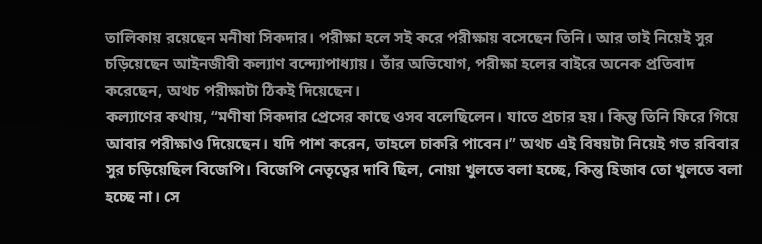তালিকায় রয়েছেন মনীষা সিকদার। পরীক্ষা হলে সই করে পরীক্ষায় বসেছেন তিনি। আর তাই নিয়েই সুর চড়িয়েছেন আইনজীবী কল্যাণ বন্দ্যোপাধ্যায়। তাঁর অভিযোগ, পরীক্ষা হলের বাইরে অনেক প্রতিবাদ করেছেন, অথচ পরীক্ষাটা ঠিকই দিয়েছেন।
কল্যাণের কথায়, “মণীষা সিকদার প্রেসের কাছে ওসব বলেছিলেন। যাতে প্রচার হয়। কিন্তু তিনি ফিরে গিয়ে আবার পরীক্ষাও দিয়েছেন। যদি পাশ করেন, তাহলে চাকরি পাবেন।” অথচ এই বিষয়টা নিয়েই গত রবিবার সুর চড়িয়েছিল বিজেপি। বিজেপি নেতৃত্বের দাবি ছিল, নোয়া খুলতে বলা হচ্ছে, কিন্তু হিজাব তো খুলতে বলা হচ্ছে না। সে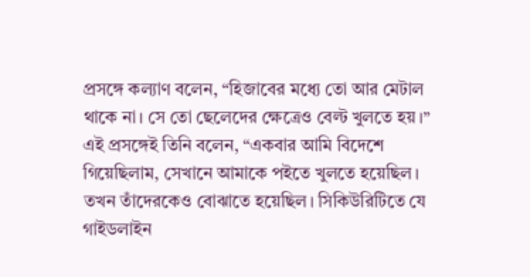প্রসঙ্গে কল্যাণ বলেন, “হিজাবের মধ্যে তো আর মেটাল থাকে না। সে তো ছেলেদের ক্ষেত্রেও বেল্ট খুলতে হয়।” এই প্রসঙ্গেই তিনি বলেন, “একবার আমি বিদেশে গিয়েছিলাম, সেখানে আমাকে পইতে খুলতে হয়েছিল। তখন তাঁদেরকেও বোঝাতে হয়েছিল। সিকিউরিটিতে যে গাইডলাইন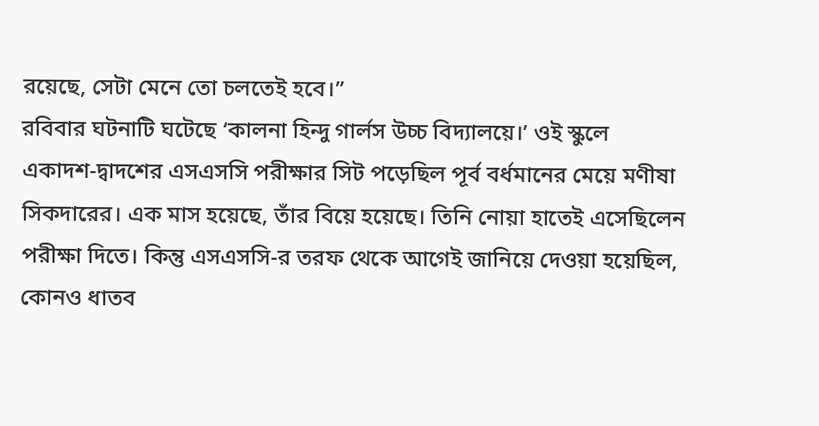রয়েছে, সেটা মেনে তো চলতেই হবে।”
রবিবার ঘটনাটি ঘটেছে ‘কালনা হিন্দু গার্লস উচ্চ বিদ্যালয়ে।’ ওই স্কুলে একাদশ-দ্বাদশের এসএসসি পরীক্ষার সিট পড়েছিল পূর্ব বর্ধমানের মেয়ে মণীষা সিকদারের। এক মাস হয়েছে, তাঁর বিয়ে হয়েছে। তিনি নোয়া হাতেই এসেছিলেন পরীক্ষা দিতে। কিন্তু এসএসসি-র তরফ থেকে আগেই জানিয়ে দেওয়া হয়েছিল, কোনও ধাতব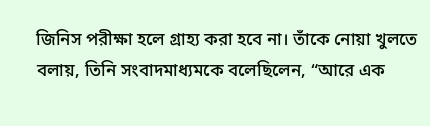জিনিস পরীক্ষা হলে গ্রাহ্য করা হবে না। তাঁকে নোয়া খুলতে বলায়, তিনি সংবাদমাধ্যমকে বলেছিলেন, “আরে এক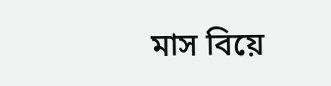মাস বিয়ে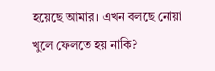হয়েছে আমার। এখন বলছে নোয়া খুলে ফেলতে হয় নাকি?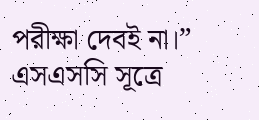পরীক্ষা দেবই না।” এসএসসি সূত্রে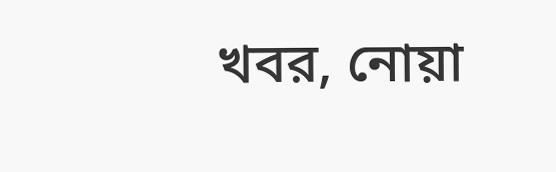খবর, নোয়া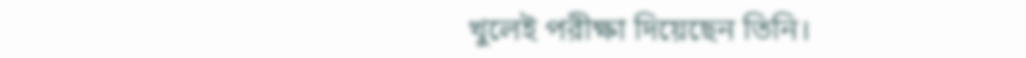খুলেই পরীক্ষা দিয়েছেন তিনি।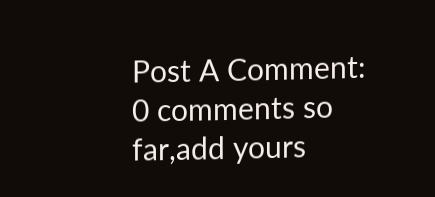Post A Comment:
0 comments so far,add yours